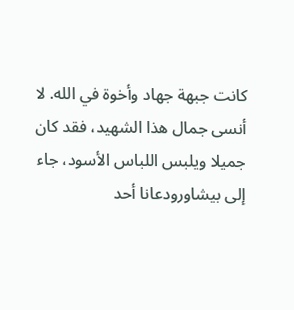كانت جبهة جهاد وأخوة في الله. لا أنسى جمال هذا الشهيد، فقد كان جميلا ويلبس اللباس الأسود، جاء إلى بيشاورودعانا أحد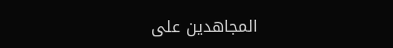المجاهدين على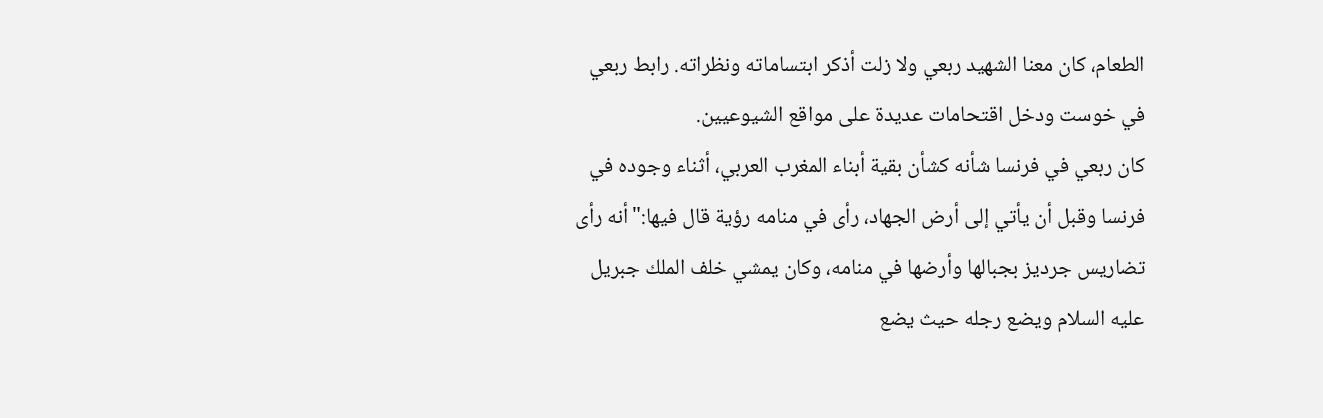الطعام، كان معنا الشهيد ربعي ولا زلت أذكر ابتساماته ونظراته. رابط ربعي في خوست ودخل اقتحامات عديدة على مواقع الشيوعيين.
كان ربعي في فرنسا شأنه كشأن بقية أبناء المغرب العربي، أثناء وجوده في فرنسا وقبل أن يأتي إلى أرض الجهاد، رأى في منامه رؤية قال فيها:"أنه رأى تضاريس جرديز بجبالها وأرضها في منامه، وكان يمشي خلف الملك جبريل عليه السلام ويضع رجله حيث يضع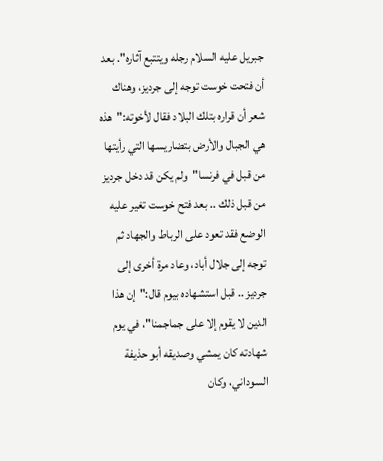جبريل عليه السلام رجله ويتتبع آثاره". بعد أن فتحت خوست توجه إلى جرديز، وهناك شعر أن قراره بتلك البلاد فقال لأخوته:"هذه هي الجبال والأرض بتضاريسها التي رأيتها من قبل في فرنسا"ولم يكن قد دخل جرديز من قبل ذلك .. بعد فتح خوست تغير عليه الوضع فقد تعود على الرباط والجهاد ثم توجه إلى جلال أباد، وعاد مرة أخرى إلى جرديز .. قبل استشهاده بيوم قال:"إن هذا الدين لا يقوم إلا على جماجمنا"، في يوم شهادته كان يمشي وصديقه أبو حذيفة السوداني، وكان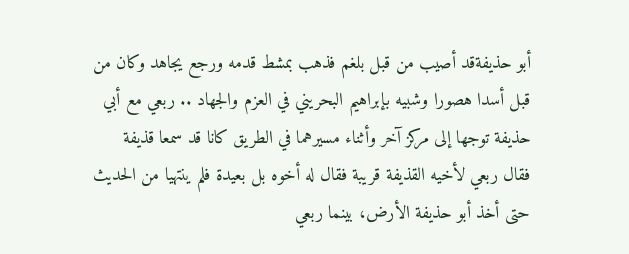أبو حذيفةقد أصيب من قبل بلغم فذهب بمشط قدمه ورجع يجاهد وكان من قبل أسدا هصورا وشبيه بإبراهيم البحريني في العزم والجهاد .. ربعي مع أبي حذيفة توجها إلى مركز آخر وأثناء مسيرهما في الطريق كانا قد سمعا قذيفة فقال ربعي لأخيه القذيفة قريبة فقال له أخوه بل بعيدة فلم ينتهيا من الحديث حتى أخذ أبو حذيفة الأرض، بينما ربعي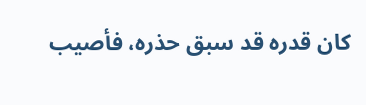كان قدره قد سبق حذره، فأصيب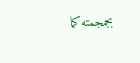بجمجمته كما